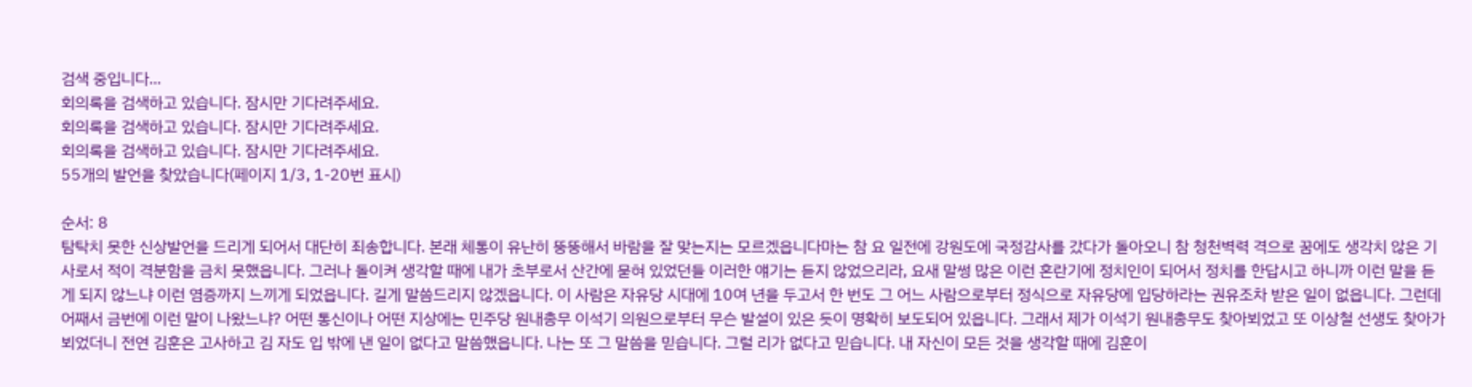검색 중입니다...
회의록을 검색하고 있습니다. 잠시만 기다려주세요.
회의록을 검색하고 있습니다. 잠시만 기다려주세요.
회의록을 검색하고 있습니다. 잠시만 기다려주세요.
55개의 발언을 찾았습니다(페이지 1/3, 1-20번 표시)

순서: 8
탐탁치 못한 신상발언을 드리게 되어서 대단히 죄송합니다. 본래 체통이 유난히 뚱뚱해서 바람을 잘 맞는지는 모르겠읍니다마는 참 요 일전에 강원도에 국정감사를 갔다가 돌아오니 참 청천벽력 격으로 꿈에도 생각치 않은 기사로서 적이 격분함을 금치 못했읍니다. 그러나 돌이켜 생각할 때에 내가 초부로서 산간에 묻혀 있었던들 이러한 얘기는 듣지 않었으리라, 요새 말썽 많은 이런 혼란기에 정치인이 되어서 정치를 한답시고 하니까 이런 말을 듣게 되지 않느냐 이런 염증까지 느끼게 되었읍니다. 길게 말씀드리지 않겠읍니다. 이 사람은 자유당 시대에 10여 년을 두고서 한 번도 그 어느 사람으로부터 정식으로 자유당에 입당하라는 권유조차 받은 일이 없읍니다. 그런데 어째서 금번에 이런 말이 나왔느냐? 어떤 통신이나 어떤 지상에는 민주당 원내총무 이석기 의원으로부터 무슨 발설이 있은 듯이 명확히 보도되어 있읍니다. 그래서 제가 이석기 원내총무도 찾아뵈었고 또 이상철 선생도 찾아가 뵈었더니 전연 김훈은 고사하고 김 자도 입 밖에 낸 일이 없다고 말씀했읍니다. 나는 또 그 말씀을 믿습니다. 그럴 리가 없다고 믿습니다. 내 자신이 모든 것을 생각할 때에 김훈이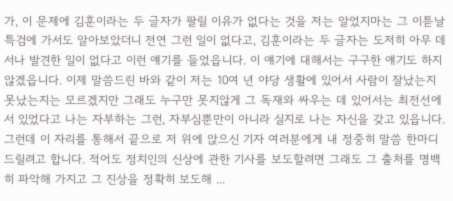가, 이 문제에 김훈이라는 두 글자가 팔릴 이유가 없다는 것을 저는 알었지마는 그 이튿날 특검에 가서도 알아보았더니 전연 그런 일이 없다고, 김훈이라는 두 글자는 도저히 아무 데서나 발견한 일이 없다고 이런 얘기를 들었읍니다. 이 얘기에 대해서는 구구한 얘기도 하지 않겠읍니다. 이제 말씀드린 바와 같이 저는 10여 년 야당 생활에 있어서 사람이 잘났는지 못났는지는 모르겠지만 그래도 누구만 못지않게 그 독재와 싸우는 데 있어서는 최전선에 서 있었다고 나는 자부하는 그런, 자부심뿐만이 아니라 실지로 나는 자신을 갖고 있읍니다. 그런데 이 자리를 통해서 끝으로 저 위에 앉으신 기자 여러분에게 내 정중히 말씀 한마디 드릴려고 합니다. 적어도 정치인의 신상에 관한 기사를 보도할려면 그래도 그 출처를 명백히 파악해 가지고 그 진상을 정확히 보도해 ...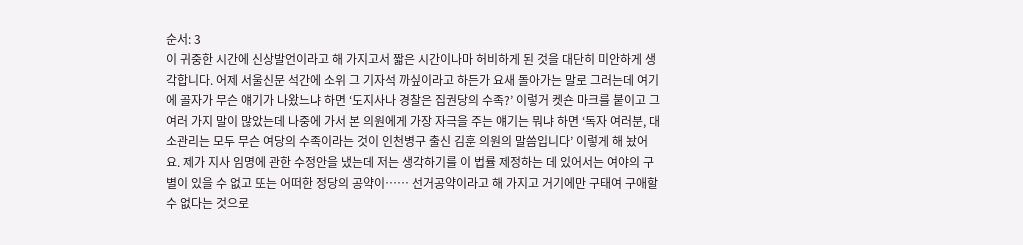순서: 3
이 귀중한 시간에 신상발언이라고 해 가지고서 짧은 시간이나마 허비하게 된 것을 대단히 미안하게 생각합니다. 어제 서울신문 석간에 소위 그 기자석 까싶이라고 하든가 요새 돌아가는 말로 그러는데 여기에 골자가 무슨 얘기가 나왔느냐 하면 ‘도지사나 경찰은 집권당의 수족?’ 이렇거 켓숀 마크를 붙이고 그 여러 가지 말이 많았는데 나중에 가서 본 의원에게 가장 자극을 주는 얘기는 뭐냐 하면 ‘독자 여러분, 대소관리는 모두 무슨 여당의 수족이라는 것이 인천병구 출신 김훈 의원의 말씀입니다’ 이렇게 해 놨어요. 제가 지사 임명에 관한 수정안을 냈는데 저는 생각하기를 이 법률 제정하는 데 있어서는 여야의 구별이 있을 수 없고 또는 어떠한 정당의 공약이…… 선거공약이라고 해 가지고 거기에만 구태여 구애할 수 없다는 것으로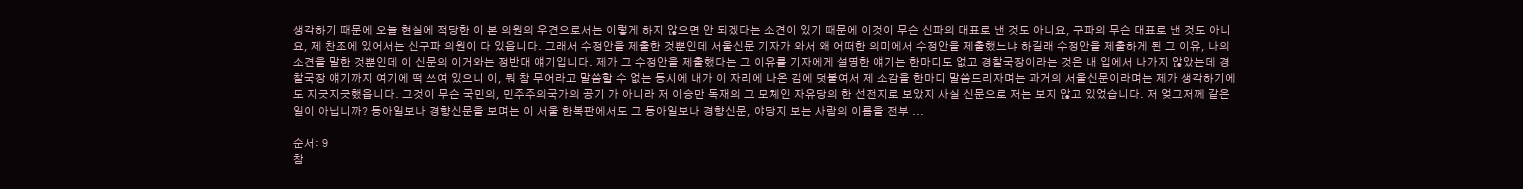생각하기 때문에 오늘 현실에 적당한 이 본 의원의 우견으로서는 이렇게 하지 않으면 안 되겠다는 소견이 있기 때문에 이것이 무슨 신파의 대표로 낸 것도 아니요, 구파의 무슨 대표로 낸 것도 아니요, 제 찬조에 있어서는 신구파 의원이 다 있읍니다. 그래서 수정안을 제출한 것뿐인데 서울신문 기자가 와서 왜 어떠한 의미에서 수정안을 제출했느냐 하길래 수정안을 제출하게 된 그 이유, 나의 소견을 말한 것뿐인데 이 신문의 이거와는 정반대 얘기입니다. 제가 그 수정안을 제출했다는 그 이유를 기자에게 설명한 얘기는 한마디도 없고 경찰국장이라는 것은 내 입에서 나가지 않았는데 경찰국장 얘기까지 여기에 떡 쓰여 있으니 이, 뭐 참 무어라고 말씀할 수 없는 동시에 내가 이 자리에 나온 김에 덧붙여서 제 소감을 한마디 말씀드리자며는 과거의 서울신문이라며는 제가 생각하기에도 지긋지긋했읍니다. 그것이 무슨 국민의, 민주주의국가의 공기 가 아니라 저 이승만 독재의 그 모체인 자유당의 한 선전지로 보았지 사실 신문으로 저는 보지 않고 있었습니다. 저 엊그저께 같은 일이 아닙니까? 동아일보나 경향신문을 보며는 이 서울 한복판에서도 그 동아일보나 경향신문, 야당지 보는 사람의 이름을 전부 ...

순서: 9
참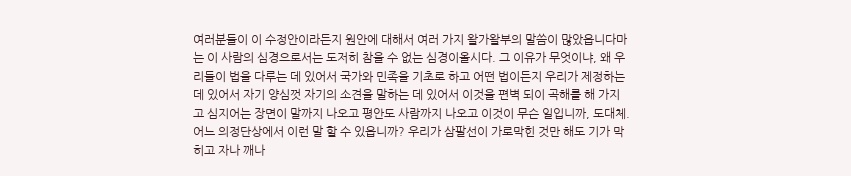여러분들이 이 수정안이라든지 원안에 대해서 여러 가지 왈가왈부의 말씀이 많았읍니다마는 이 사람의 심경으로서는 도저히 참을 수 없는 심경이올시다. 그 이유가 무엇이냐, 왜 우리들이 법을 다루는 데 있어서 국가와 민족을 기초로 하고 어떤 법이든지 우리가 제정하는 데 있어서 자기 양심껏 자기의 소견을 말하는 데 있어서 이것을 편벽 되이 곡해를 해 가지고 심지어는 장면이 말까지 나오고 평안도 사람까지 나오고 이것이 무슨 일입니까, 도대체. 어느 의정단상에서 이런 말 할 수 있읍니까? 우리가 삼팔선이 가로막힌 것만 해도 기가 막히고 자나 깨나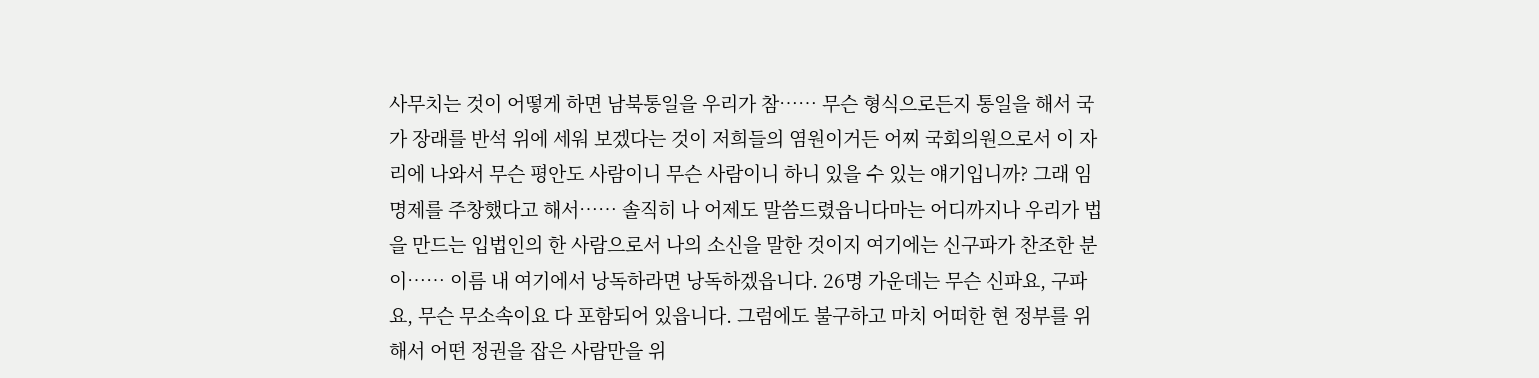사무치는 것이 어떻게 하면 남북통일을 우리가 참…… 무슨 형식으로든지 통일을 해서 국가 장래를 반석 위에 세워 보겠다는 것이 저희들의 염원이거든 어찌 국회의원으로서 이 자리에 나와서 무슨 평안도 사람이니 무슨 사람이니 하니 있을 수 있는 얘기입니까? 그래 임명제를 주창했다고 해서…… 솔직히 나 어제도 말씀드렸읍니다마는 어디까지나 우리가 법을 만드는 입법인의 한 사람으로서 나의 소신을 말한 것이지 여기에는 신구파가 찬조한 분이…… 이름 내 여기에서 낭독하라면 낭독하겠읍니다. 26명 가운데는 무슨 신파요, 구파요, 무슨 무소속이요 다 포함되어 있읍니다. 그럼에도 불구하고 마치 어떠한 현 정부를 위해서 어떤 정권을 잡은 사람만을 위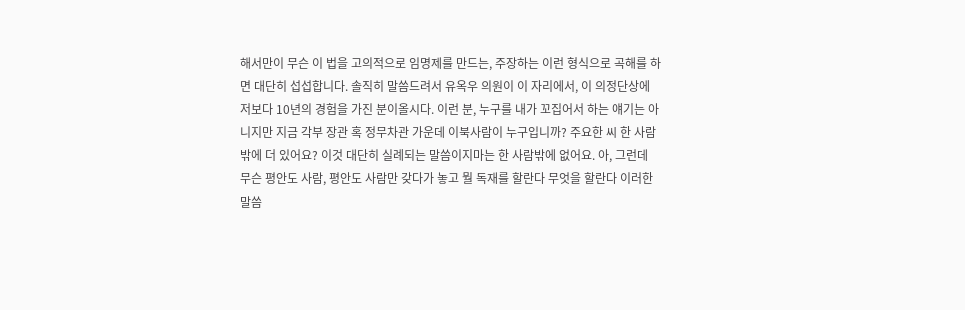해서만이 무슨 이 법을 고의적으로 임명제를 만드는, 주장하는 이런 형식으로 곡해를 하면 대단히 섭섭합니다. 솔직히 말씀드려서 유옥우 의원이 이 자리에서, 이 의정단상에 저보다 10년의 경험을 가진 분이올시다. 이런 분, 누구를 내가 꼬집어서 하는 얘기는 아니지만 지금 각부 장관 혹 정무차관 가운데 이북사람이 누구입니까? 주요한 씨 한 사람밖에 더 있어요? 이것 대단히 실례되는 말씀이지마는 한 사람밖에 없어요. 아, 그런데 무슨 평안도 사람, 평안도 사람만 갖다가 놓고 뭘 독재를 할란다 무엇을 할란다 이러한 말씀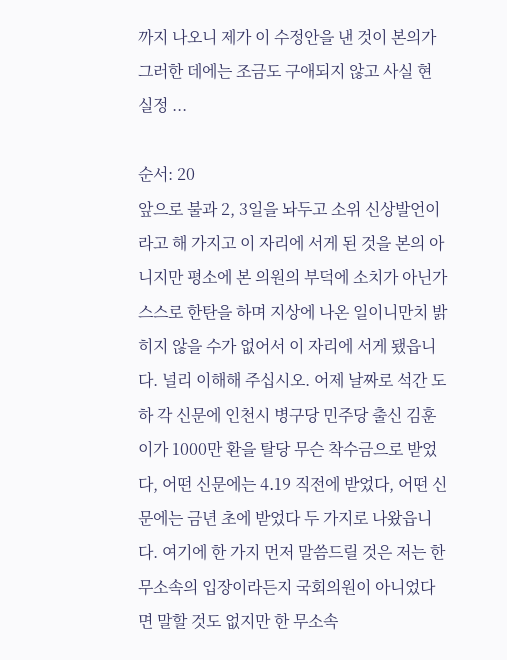까지 나오니 제가 이 수정안을 낸 것이 본의가 그러한 데에는 조금도 구애되지 않고 사실 현 실정 ...

순서: 20
앞으로 불과 2, 3일을 놔두고 소위 신상발언이라고 해 가지고 이 자리에 서게 된 것을 본의 아니지만 평소에 본 의원의 부덕에 소치가 아닌가 스스로 한탄을 하며 지상에 나온 일이니만치 밝히지 않을 수가 없어서 이 자리에 서게 됐읍니다. 널리 이해해 주십시오. 어제 날짜로 석간 도하 각 신문에 인천시 병구당 민주당 출신 김훈이가 1000만 환을 탈당 무슨 착수금으로 받었다, 어떤 신문에는 4․19 직전에 받었다, 어떤 신문에는 금년 초에 받었다 두 가지로 나왔읍니다. 여기에 한 가지 먼저 말씀드릴 것은 저는 한 무소속의 입장이라든지 국회의원이 아니었다면 말할 것도 없지만 한 무소속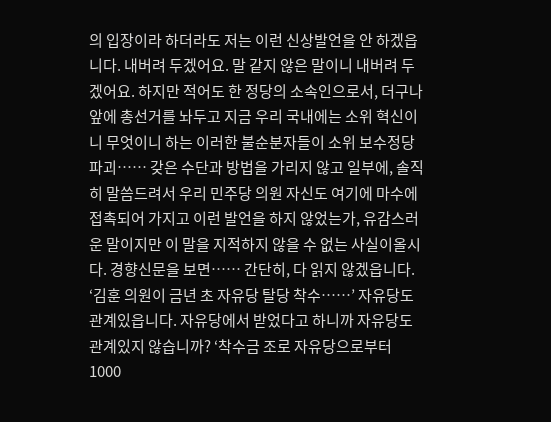의 입장이라 하더라도 저는 이런 신상발언을 안 하겠읍니다. 내버려 두겠어요. 말 같지 않은 말이니 내버려 두겠어요. 하지만 적어도 한 정당의 소속인으로서, 더구나 앞에 총선거를 놔두고 지금 우리 국내에는 소위 혁신이니 무엇이니 하는 이러한 불순분자들이 소위 보수정당 파괴…… 갖은 수단과 방법을 가리지 않고 일부에, 솔직히 말씀드려서 우리 민주당 의원 자신도 여기에 마수에 접촉되어 가지고 이런 발언을 하지 않었는가, 유감스러운 말이지만 이 말을 지적하지 않을 수 없는 사실이올시다. 경향신문을 보면…… 간단히, 다 읽지 않겠읍니다. ‘김훈 의원이 금년 초 자유당 탈당 착수……’ 자유당도 관계있읍니다. 자유당에서 받었다고 하니까 자유당도 관계있지 않습니까? ‘착수금 조로 자유당으로부터 1000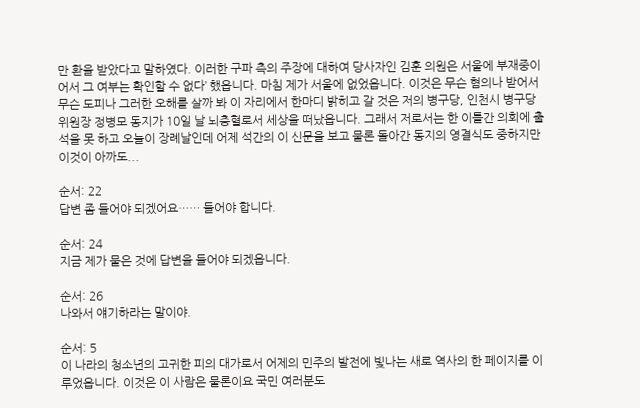만 환을 받았다고 말하였다. 이러한 구파 측의 주장에 대하여 당사자인 김훈 의원은 서울에 부재중이어서 그 여부는 확인할 수 없다’ 했읍니다. 마침 제가 서울에 없었읍니다. 이것은 무슨 혐의나 받어서 무슨 도피나 그러한 오해를 살까 봐 이 자리에서 한마디 밝히고 갈 것은 저의 병구당, 인천시 병구당 위원장 정병모 동지가 10일 날 뇌충혈로서 세상을 떠났읍니다. 그래서 저로서는 한 이틀간 의회에 출석을 못 하고 오늘이 장례날인데 어제 석간의 이 신문을 보고 물론 돌아간 동지의 영결식도 중하지만 이것이 아까도...

순서: 22
답변 좀 들어야 되겠어요…… 들어야 합니다.

순서: 24
지금 제가 물은 것에 답변을 들어야 되겠읍니다.

순서: 26
나와서 얘기하라는 말이야.

순서: 5
이 나라의 청소년의 고귀한 피의 대가로서 어제의 민주의 발전에 빛나는 새로 역사의 한 페이지를 이루었읍니다. 이것은 이 사람은 물론이요 국민 여러분도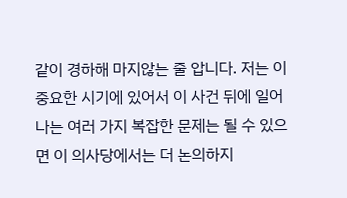같이 경하해 마지않는 줄 압니다. 저는 이 중요한 시기에 있어서 이 사건 뒤에 일어나는 여러 가지 복잡한 문제는 될 수 있으면 이 의사당에서는 더 논의하지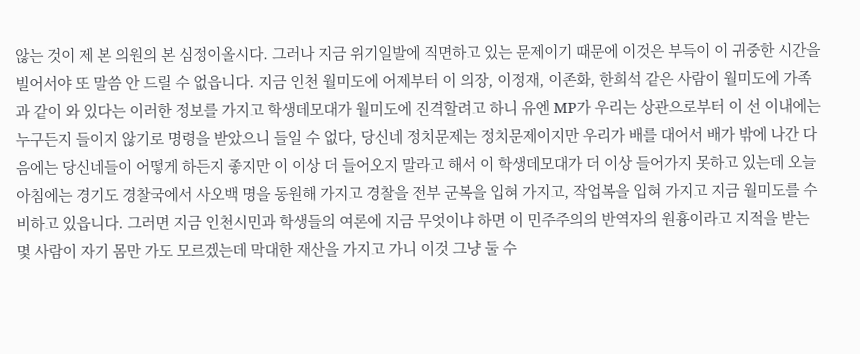않는 것이 제 본 의원의 본 심정이올시다. 그러나 지금 위기일발에 직면하고 있는 문제이기 때문에 이것은 부득이 이 귀중한 시간을 빌어서야 또 말씀 안 드릴 수 없읍니다. 지금 인천 월미도에 어제부터 이 의장, 이정재, 이존화, 한희석 같은 사람이 월미도에 가족과 같이 와 있다는 이러한 정보를 가지고 학생데모대가 월미도에 진격할려고 하니 유엔 MP가 우리는 상관으로부터 이 선 이내에는 누구든지 들이지 않기로 명령을 받았으니 들일 수 없다, 당신네 정치문제는 정치문제이지만 우리가 배를 대어서 배가 밖에 나간 다음에는 당신네들이 어떻게 하든지 좋지만 이 이상 더 들어오지 말라고 해서 이 학생데모대가 더 이상 들어가지 못하고 있는데 오늘 아침에는 경기도 경찰국에서 사오백 명을 동원해 가지고 경찰을 전부 군복을 입혀 가지고, 작업복을 입혀 가지고 지금 월미도를 수비하고 있읍니다. 그러면 지금 인천시민과 학생들의 여론에 지금 무엇이냐 하면 이 민주주의의 반역자의 원흉이라고 지적을 받는 몇 사람이 자기 몸만 가도 모르겠는데 막대한 재산을 가지고 가니 이것 그냥 둘 수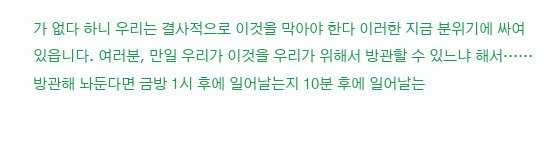가 없다 하니 우리는 결사적으로 이것을 막아야 한다 이러한 지금 분위기에 싸여 있읍니다. 여러분, 만일 우리가 이것을 우리가 위해서 방관할 수 있느냐 해서…… 방관해 놔둔다면 금방 1시 후에 일어날는지 10분 후에 일어날는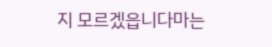지 모르겠읍니다마는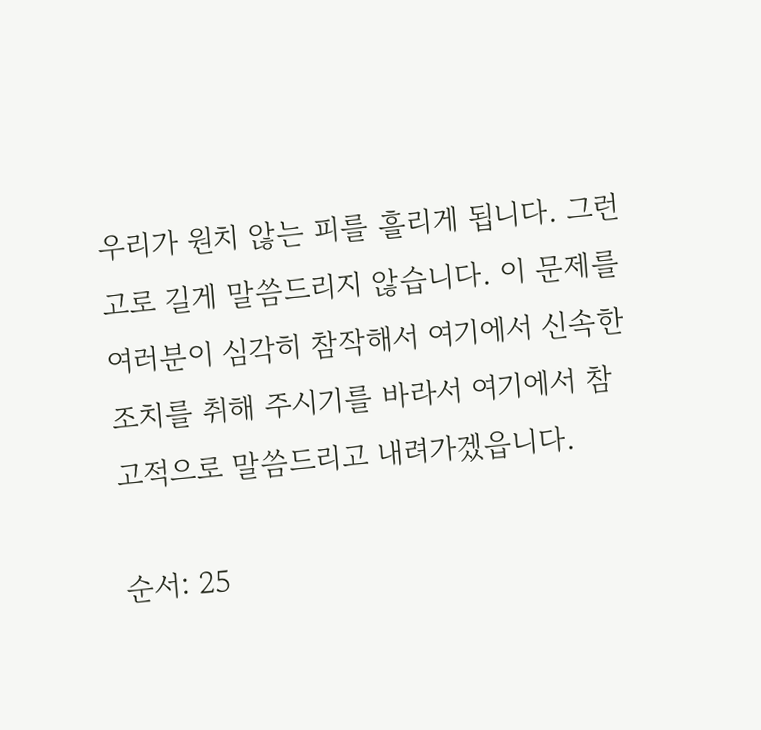우리가 원치 않는 피를 흘리게 됩니다. 그런고로 길게 말씀드리지 않습니다. 이 문제를 여러분이 심각히 참작해서 여기에서 신속한 조치를 취해 주시기를 바라서 여기에서 참고적으로 말씀드리고 내려가겠읍니다.

순서: 25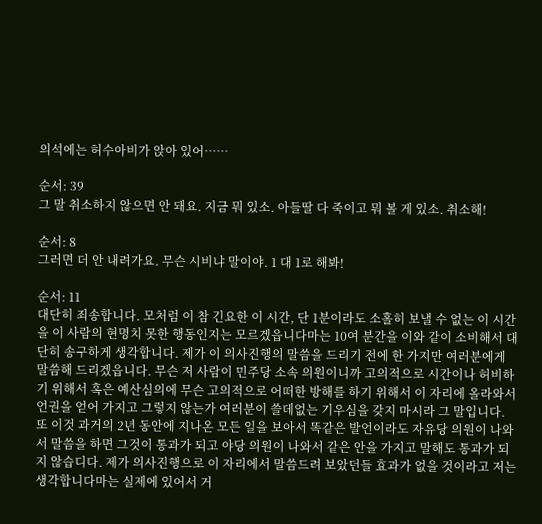의석에는 허수아비가 앉아 있어……

순서: 39
그 말 취소하지 않으면 안 돼요. 지금 뭐 있소. 아들딸 다 죽이고 뭐 볼 게 있소. 취소해!

순서: 8
그러면 더 안 내려가요. 무슨 시비냐 말이야. 1 대 1로 해봐!

순서: 11
대단히 죄송합니다. 모처럼 이 참 긴요한 이 시간, 단 1분이라도 소홀히 보낼 수 없는 이 시간을 이 사람의 현명치 못한 행동인지는 모르겠읍니다마는 10여 분간을 이와 같이 소비해서 대단히 송구하게 생각합니다. 제가 이 의사진행의 말씀을 드리기 전에 한 가지만 여러분에게 말씀해 드리겠읍니다. 무슨 저 사람이 민주당 소속 의원이니까 고의적으로 시간이나 허비하기 위해서 혹은 예산심의에 무슨 고의적으로 어떠한 방해를 하기 위해서 이 자리에 올라와서 언권을 얻어 가지고 그렇지 않는가 여러분이 쓸데없는 기우심을 갖지 마시라 그 말입니다. 또 이것 과거의 2년 동안에 지나온 모든 일을 보아서 똑같은 발언이라도 자유당 의원이 나와서 말씀을 하면 그것이 통과가 되고 야당 의원이 나와서 같은 안을 가지고 말해도 통과가 되지 않습디다. 제가 의사진행으로 이 자리에서 말씀드려 보았던들 효과가 없을 것이라고 저는 생각합니다마는 실제에 있어서 거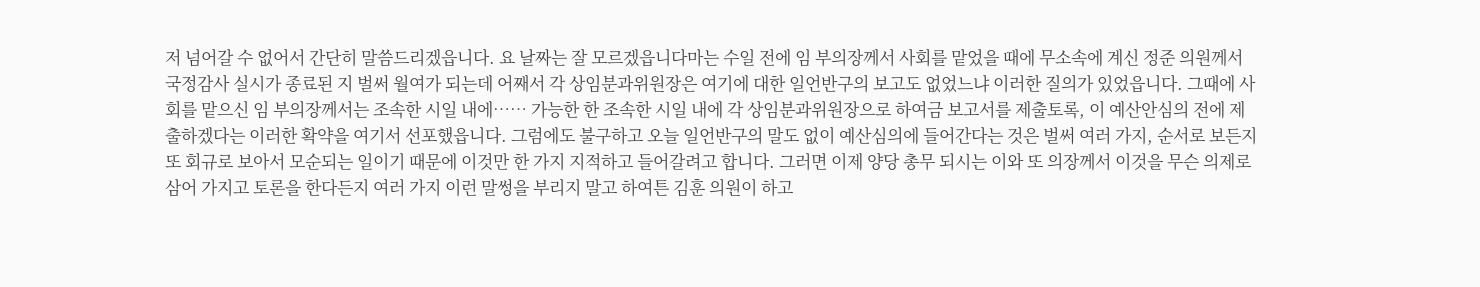저 넘어갈 수 없어서 간단히 말씀드리겠읍니다. 요 날짜는 잘 모르겠읍니다마는 수일 전에 임 부의장께서 사회를 맡었을 때에 무소속에 계신 정준 의원께서 국정감사 실시가 종료된 지 벌써 월여가 되는데 어째서 각 상임분과위원장은 여기에 대한 일언반구의 보고도 없었느냐 이러한 질의가 있었읍니다. 그때에 사회를 맡으신 임 부의장께서는 조속한 시일 내에…… 가능한 한 조속한 시일 내에 각 상임분과위원장으로 하여금 보고서를 제출토록, 이 예산안심의 전에 제출하겠다는 이러한 확약을 여기서 선포했읍니다. 그럼에도 불구하고 오늘 일언반구의 말도 없이 예산심의에 들어간다는 것은 벌써 여러 가지, 순서로 보든지 또 회규로 보아서 모순되는 일이기 때문에 이것만 한 가지 지적하고 들어갈려고 합니다. 그러면 이제 양당 총무 되시는 이와 또 의장께서 이것을 무슨 의제로 삼어 가지고 토론을 한다든지 여러 가지 이런 말썽을 부리지 말고 하여튼 김훈 의원이 하고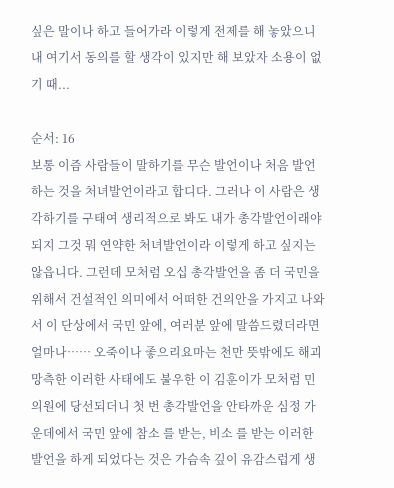싶은 말이나 하고 들어가라 이렇게 전제를 해 놓았으니 내 여기서 동의를 할 생각이 있지만 해 보았자 소용이 없기 때...

순서: 16
보통 이즘 사람들이 말하기를 무슨 발언이나 처음 발언하는 것을 처녀발언이라고 합디다. 그러나 이 사람은 생각하기를 구태여 생리적으로 봐도 내가 총각발언이래야 되지 그것 뭐 연약한 처녀발언이라 이렇게 하고 싶지는 않읍니다. 그런데 모처럼 오십 총각발언을 좀 더 국민을 위해서 건설적인 의미에서 어떠한 건의안을 가지고 나와서 이 단상에서 국민 앞에, 여러분 앞에 말씀드렸더라면 얼마나…… 오죽이나 좋으리요마는 천만 뜻밖에도 해괴망측한 이러한 사태에도 불우한 이 김훈이가 모처럼 민의원에 당선되더니 첫 번 총각발언을 안타까운 심정 가운데에서 국민 앞에 참소 를 받는, 비소 를 받는 이러한 발언을 하게 되었다는 것은 가슴속 깊이 유감스럽게 생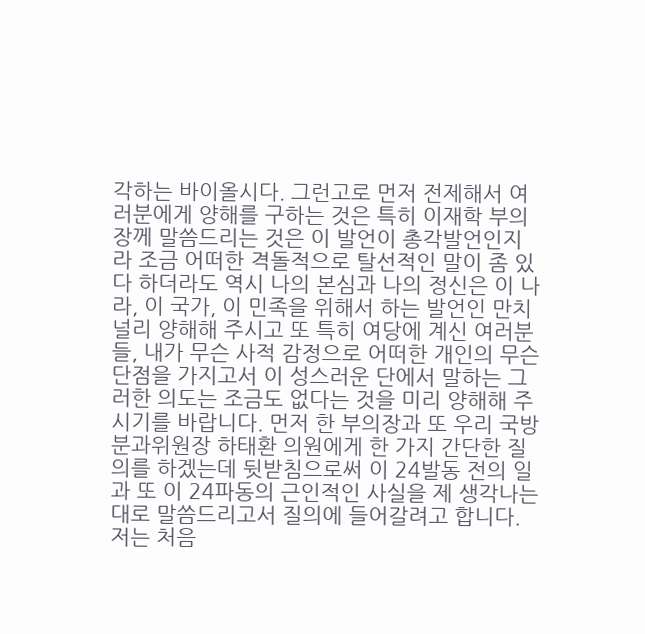각하는 바이올시다. 그런고로 먼저 전제해서 여러분에게 양해를 구하는 것은 특히 이재학 부의장께 말씀드리는 것은 이 발언이 총각발언인지라 조금 어떠한 격돌적으로 탈선적인 말이 좀 있다 하더라도 역시 나의 본심과 나의 정신은 이 나라, 이 국가, 이 민족을 위해서 하는 발언인 만치 널리 양해해 주시고 또 특히 여당에 계신 여러분들, 내가 무슨 사적 감정으로 어떠한 개인의 무슨 단점을 가지고서 이 성스러운 단에서 말하는 그러한 의도는 조금도 없다는 것을 미리 양해해 주시기를 바랍니다. 먼저 한 부의장과 또 우리 국방분과위원장 하태환 의원에게 한 가지 간단한 질의를 하겠는데 뒷받침으로써 이 24발동 전의 일과 또 이 24파동의 근인적인 사실을 제 생각나는 대로 말씀드리고서 질의에 들어갈려고 합니다. 저는 처음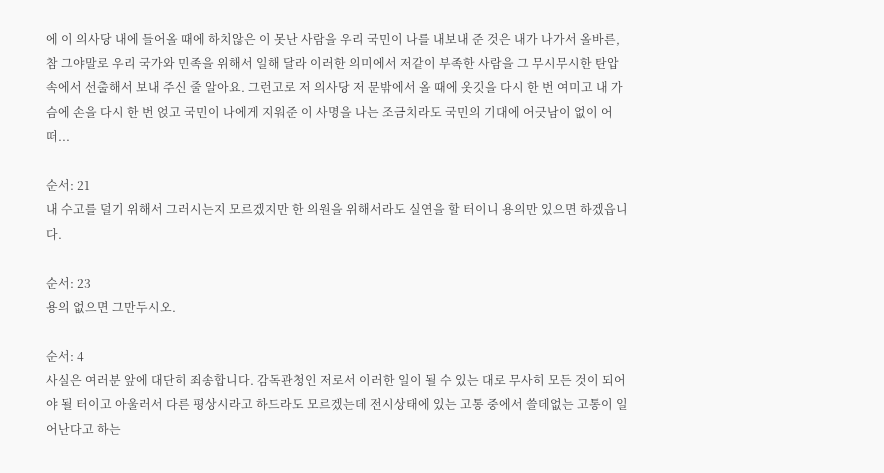에 이 의사당 내에 들어올 때에 하치않은 이 못난 사람을 우리 국민이 나를 내보내 준 것은 내가 나가서 올바른, 참 그야말로 우리 국가와 민족을 위해서 일해 달라 이러한 의미에서 저같이 부족한 사람을 그 무시무시한 탄압 속에서 선출해서 보내 주신 줄 알아요. 그런고로 저 의사당 저 문밖에서 올 때에 옷깃을 다시 한 번 여미고 내 가슴에 손을 다시 한 번 얹고 국민이 나에게 지워준 이 사명을 나는 조금치라도 국민의 기대에 어긋남이 없이 어떠...

순서: 21
내 수고를 덜기 위해서 그러시는지 모르겠지만 한 의원을 위해서라도 실연을 할 터이니 용의만 있으면 하겠읍니다.

순서: 23
용의 없으면 그만두시오.

순서: 4
사실은 여러분 앞에 대단히 죄송합니다. 감독관청인 저로서 이러한 일이 될 수 있는 대로 무사히 모든 것이 되어야 될 터이고 아울러서 다른 평상시라고 하드라도 모르겠는데 전시상태에 있는 고통 중에서 쓸데없는 고통이 일어난다고 하는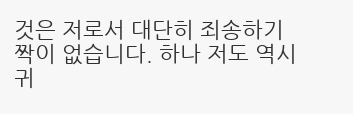것은 저로서 대단히 죄송하기 짝이 없습니다. 하나 저도 역시 귀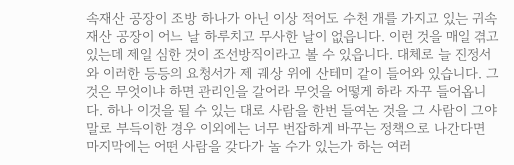속재산 공장이 조방 하나가 아닌 이상 적어도 수천 개를 가지고 있는 귀속재산 공장이 어느 날 하루치고 무사한 날이 없읍니다. 이런 것을 매일 겪고 있는데 제일 심한 것이 조선방직이라고 볼 수 있읍니다. 대체로 늘 진정서와 이러한 등등의 요청서가 제 궤상 위에 산테미 같이 들어와 있습니다. 그것은 무엇이냐 하면 관리인을 갈어라 무엇을 어떻게 하라 자꾸 들어옵니다. 하나 이것을 될 수 있는 대로 사람을 한번 들여논 것을 그 사람이 그야말로 부득이한 경우 이외에는 너무 번잡하게 바꾸는 정책으로 나간다면 마지막에는 어떤 사람을 갖다가 놀 수가 있는가 하는 여러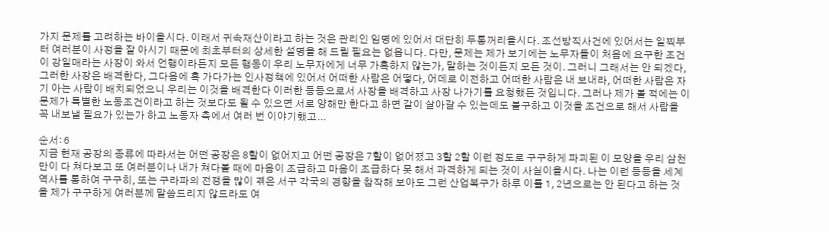가지 문제를 고려하는 바이올시다. 이래서 귀속재산이라고 하는 것은 관리인 임명에 있어서 대단히 두통꺼리올시다. 조선방직사건에 있어서는 일찍부터 여러분이 사정을 잘 아시기 때문에 최초부터의 상세한 설명을 해 드릴 필요는 없읍니다. 다만, 문제는 제가 보기에는 노무자들이 처음에 요구한 조건이 강일매라는 사장이 와서 언행이라든지 모든 행동이 우리 노무자에게 너무 가혹하지 않는가, 말하는 것이든지 모든 것이. 그러니 그래서는 안 되겠다, 그러한 사장은 배격한다, 그다음에 혹 가다가는 인사정책에 있어서 어떠한 사람은 어떻다, 어데로 이전하고 어떠한 사람은 내 보내라, 어떠한 사람은 자기 아는 사람이 배치되었으니 우리는 이것을 배격한다 이러한 등등으로서 사장을 배격하고 사장 나가기를 요청했든 것입니다. 그러나 제가 볼 적에는 이 문제가 특별한 노동조건이라고 하는 것보다도 될 수 있으면 서로 양해만 한다고 하면 같이 살아갈 수 있는데도 불구하고 이것을 조건으로 해서 사람을 꼭 내보낼 필요가 있는가 하고 노동자 측에서 여러 번 이야기했고...

순서: 6
지금 현재 공장의 종류에 따라서는 어떤 공장은 8할이 없어지고 어떤 공장은 7할이 없어졌고 3할 2할 이런 정도로 구구하게 파괴된 이 모양을 우리 삼천만이 다 쳐다보고 또 여러분이나 내가 쳐다볼 때에 마음이 조급하고 마음이 조급하다 못 해서 과격하게 되는 것이 사실이올시다. 나는 이런 등등을 세계 역사를 통하여 구구히, 또는 구라파의 전쟁을 많이 겪은 서구 각국의 경향을 참작해 보아도 그런 산업복구가 하루 이틀 1, 2년으로는 안 된다고 하는 것을 제가 구구하게 여러분께 말씀드리지 않드라도 여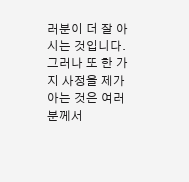러분이 더 잘 아시는 것입니다. 그러나 또 한 가지 사정을 제가 아는 것은 여러분께서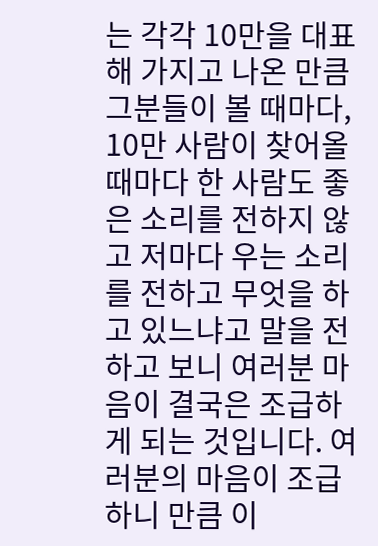는 각각 10만을 대표해 가지고 나온 만큼 그분들이 볼 때마다, 10만 사람이 찾어올 때마다 한 사람도 좋은 소리를 전하지 않고 저마다 우는 소리를 전하고 무엇을 하고 있느냐고 말을 전하고 보니 여러분 마음이 결국은 조급하게 되는 것입니다. 여러분의 마음이 조급하니 만큼 이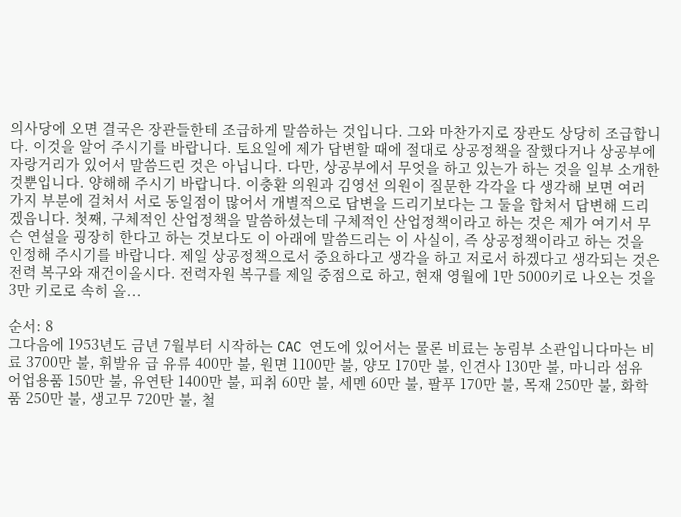의사당에 오면 결국은 장관들한테 조급하게 말씀하는 것입니다. 그와 마찬가지로 장관도 상당히 조급합니다. 이것을 알어 주시기를 바랍니다. 토요일에 제가 답변할 때에 절대로 상공정책을 잘했다거나 상공부에 자랑거리가 있어서 말씀드린 것은 아닙니다. 다만, 상공부에서 무엇을 하고 있는가 하는 것을 일부 소개한 것뿐입니다. 양해해 주시기 바랍니다. 이충환 의원과 김영선 의원이 질문한 각각을 다 생각해 보면 여러 가지 부분에 걸처서 서로 동일점이 많어서 개별적으로 답변을 드리기보다는 그 둘을 합처서 답변해 드리겠읍니다. 첫째, 구체적인 산업정책을 말씀하셨는데 구체적인 산업정책이라고 하는 것은 제가 여기서 무슨 연설을 굉장히 한다고 하는 것보다도 이 아래에 말씀드리는 이 사실이, 즉 상공정책이라고 하는 것을 인정해 주시기를 바랍니다. 제일 상공정책으로서 중요하다고 생각을 하고 저로서 하겠다고 생각되는 것은 전력 복구와 재건이올시다. 전력자원 복구를 제일 중점으로 하고, 현재 영월에 1만 5000키로 나오는 것을 3만 키로로 속히 올...

순서: 8
그다음에 1953년도 금년 7월부터 시작하는 CAC 연도에 있어서는 물론 비료는 농림부 소관입니다마는 비료 3700만 불, 휘발유 급 유류 400만 불, 원면 1100만 불, 양모 170만 불, 인견사 130만 불, 마니라 섬유 어업용품 150만 불, 유연탄 1400만 불, 피취 60만 불, 세멘 60만 불, 팔푸 170만 불, 목재 250만 불, 화학품 250만 불, 생고무 720만 불, 철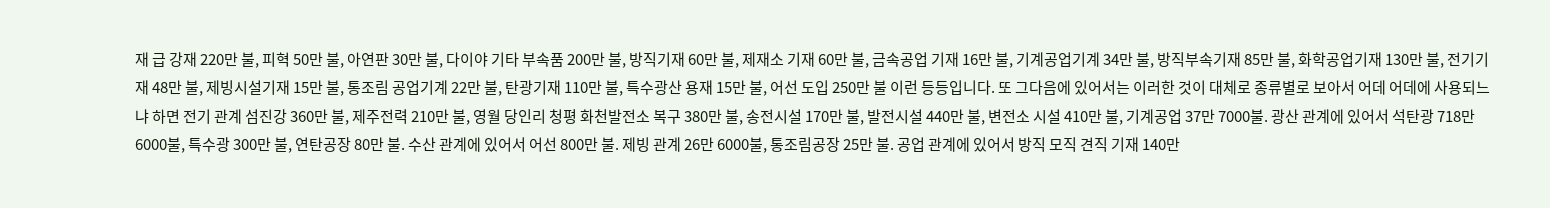재 급 강재 220만 불, 피혁 50만 불, 아연판 30만 불, 다이야 기타 부속품 200만 불, 방직기재 60만 불, 제재소 기재 60만 불, 금속공업 기재 16만 불, 기계공업기계 34만 불, 방직부속기재 85만 불, 화학공업기재 130만 불, 전기기재 48만 불, 제빙시설기재 15만 불, 통조림 공업기계 22만 불, 탄광기재 110만 불, 특수광산 용재 15만 불, 어선 도입 250만 불 이런 등등입니다. 또 그다음에 있어서는 이러한 것이 대체로 종류별로 보아서 어데 어데에 사용되느냐 하면 전기 관계 섬진강 360만 불, 제주전력 210만 불, 영월 당인리 청평 화천발전소 복구 380만 불, 송전시설 170만 불, 발전시설 440만 불, 변전소 시설 410만 불, 기계공업 37만 7000불. 광산 관계에 있어서 석탄광 718만 6000불, 특수광 300만 불, 연탄공장 80만 불. 수산 관계에 있어서 어선 800만 불. 제빙 관계 26만 6000불, 통조림공장 25만 불. 공업 관계에 있어서 방직 모직 견직 기재 140만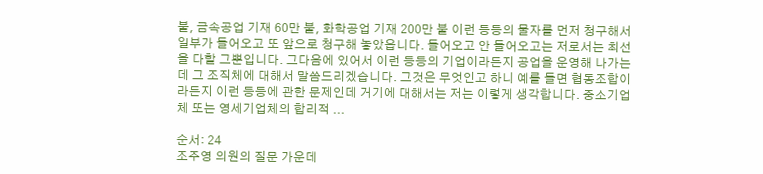불, 금속공업 기재 60만 불, 화학공업 기재 200만 불 이런 등등의 물자를 먼저 청구해서 일부가 들어오고 또 앞으로 청구해 놓았읍니다. 들어오고 안 들어오고는 저로서는 최선을 다할 그뿐입니다. 그다음에 있어서 이런 등등의 기업이라든지 공업을 운영해 나가는 데 그 조직체에 대해서 말씀드리겠습니다. 그것은 무엇인고 하니 예를 들면 협동조합이라든지 이런 등등에 관한 문제인데 거기에 대해서는 저는 이렇게 생각합니다. 중소기업체 또는 영세기업체의 합리적 ...

순서: 24
조주영 의원의 질문 가운데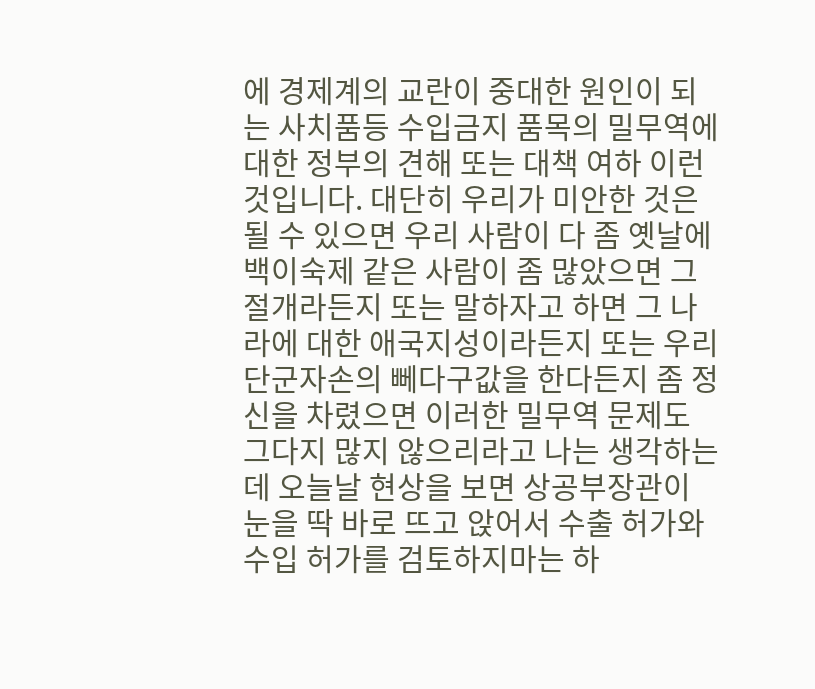에 경제계의 교란이 중대한 원인이 되는 사치품등 수입금지 품목의 밀무역에 대한 정부의 견해 또는 대책 여하 이런 것입니다. 대단히 우리가 미안한 것은 될 수 있으면 우리 사람이 다 좀 옛날에 백이숙제 같은 사람이 좀 많았으면 그 절개라든지 또는 말하자고 하면 그 나라에 대한 애국지성이라든지 또는 우리 단군자손의 뻬다구값을 한다든지 좀 정신을 차렸으면 이러한 밀무역 문제도 그다지 많지 않으리라고 나는 생각하는데 오늘날 현상을 보면 상공부장관이 눈을 딱 바로 뜨고 앉어서 수출 허가와 수입 허가를 검토하지마는 하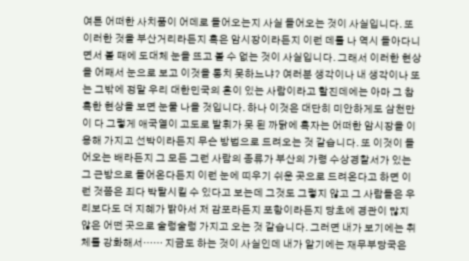여튼 어떠한 사치품이 어데로 들어오는지 사실 들어오는 것이 사실입니다. 또 이러한 것을 부산거리라든지 혹은 암시장이라든지 이런 데를 나 역시 돌아다니면서 볼 때에 도대체 눈을 뜨고 볼 수 없는 것이 사실입니다. 그래서 이러한 현상을 어째서 눈으로 보고 이것을 통치 못하느냐? 여러분 생각이나 내 생각이나 또는 그밖에 정말 우리 대한민국의 혼이 있는 사람이라고 할진데에는 아마 그 참혹한 현상을 보면 눈물 나올 것입니다. 하나 이것은 대단히 미안하게도 삼천만이 다 그렇게 애국열이 고도로 발휘가 못 된 까닭에 혹자는 어떠한 암시장을 이용해 가지고 선박이라든지 무슨 방법으로 드려오는 것 같습니다. 또 이것이 들어오는 배라든지 그 모든 그런 사람의 종류가 부산의 가령 수상경찰서가 있는 그 근방으로 들어온다든지 이런 눈에 띠우기 쉬운 곳으로 드려온다고 하면 이런 것쯤은 죄다 박탈시킬 수 있다고 보는데 그것도 그렇지 않고 그 사람들은 우리보다도 더 지혜가 밝아서 저 감포라든지 포항이라든지 당초에 경관이 많지 않은 어떤 곳으로 술렁술렁 가지고 오는 것 같습니다. 그러면 내가 보기에는 취체를 강화해서…… 지금도 하는 것이 사실인데 내가 알기에는 재무부당국은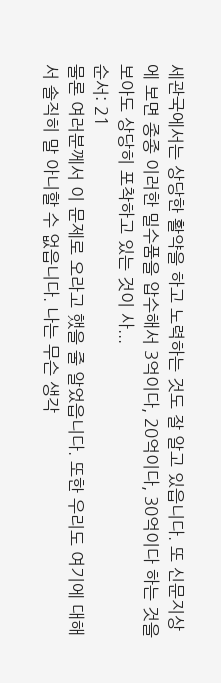세관국에서는 상당한 활약을 하고 노력하는 것도 잘 알고 있읍니다. 또 신문지상에 보면 종종 이러한 밀수품을 압수해서 3억이다, 20억이다, 30억이다 하는 것을 보아도 상당히 포착하고 있는 것이 사...
순서: 21
물론 여러분께서 이 문제로 오라고 했을 줄 알었읍니다. 또한 우리도 여기에 대해서 솔직히 말 아니할 수 없읍니다. 나는 무슨 생각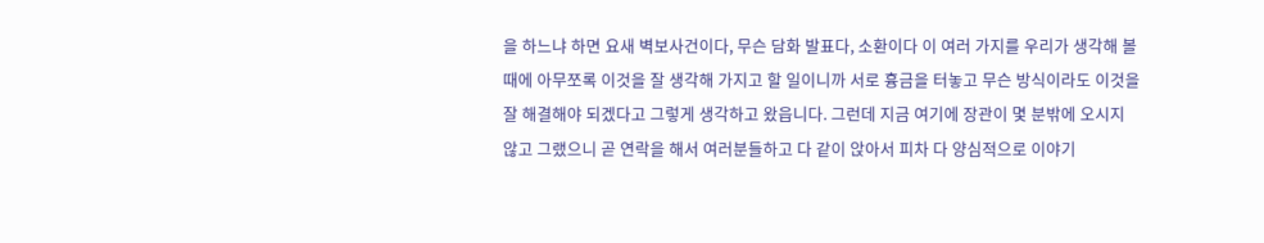을 하느냐 하면 요새 벽보사건이다, 무슨 담화 발표다, 소환이다 이 여러 가지를 우리가 생각해 볼 때에 아무쪼록 이것을 잘 생각해 가지고 할 일이니까 서로 흉금을 터놓고 무슨 방식이라도 이것을 잘 해결해야 되겠다고 그렇게 생각하고 왔읍니다. 그런데 지금 여기에 장관이 몇 분밖에 오시지 않고 그랬으니 곧 연락을 해서 여러분들하고 다 같이 앉아서 피차 다 양심적으로 이야기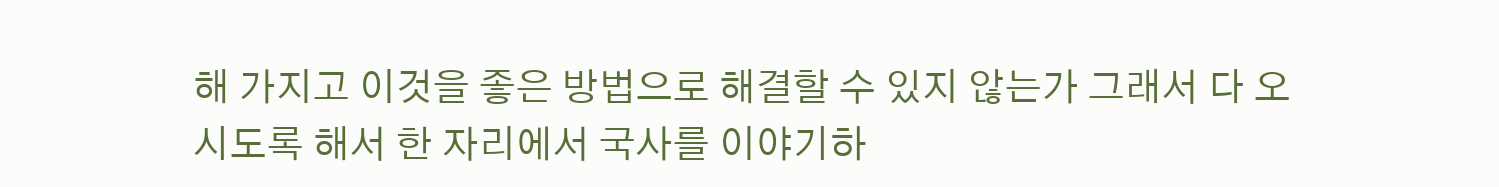해 가지고 이것을 좋은 방법으로 해결할 수 있지 않는가 그래서 다 오시도록 해서 한 자리에서 국사를 이야기하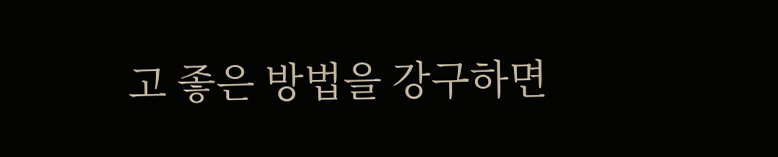고 좋은 방법을 강구하면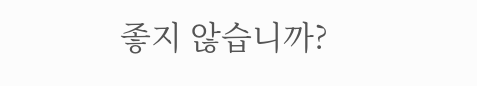좋지 않습니까?